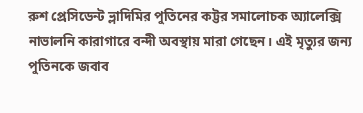রুশ প্রেসিডেন্ট ভ্লাদিমির পুতিনের কট্টর সমালোচক অ্যালেক্সি নাভালনি কারাগারে বন্দী অবস্থায় মারা গেছেন। এই মৃত্যুর জন্য পুতিনকে জবাব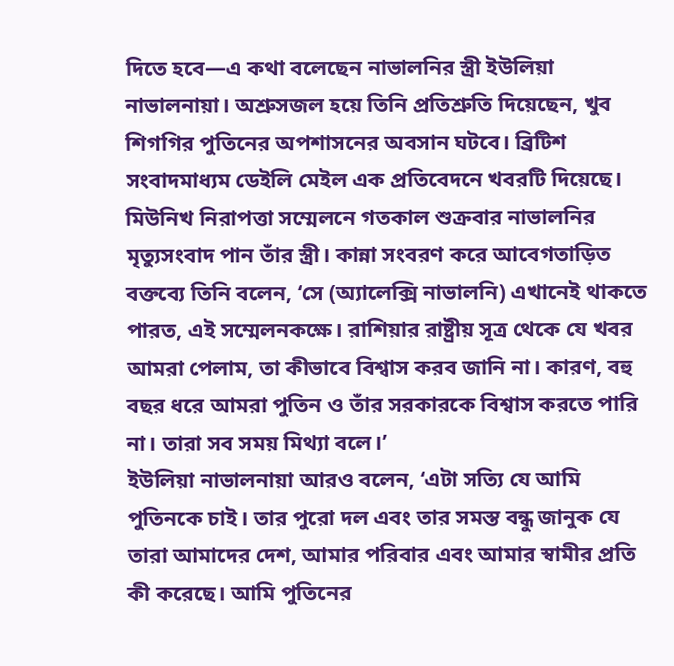দিতে হবে—এ কথা বলেছেন নাভালনির স্ত্রী ইউলিয়া নাভালনায়া। অশ্রুসজল হয়ে তিনি প্রতিশ্রুতি দিয়েছেন, খুব শিগগির পুতিনের অপশাসনের অবসান ঘটবে। ব্রিটিশ সংবাদমাধ্যম ডেইলি মেইল এক প্রতিবেদনে খবরটি দিয়েছে।
মিউনিখ নিরাপত্তা সম্মেলনে গতকাল শুক্রবার নাভালনির মৃত্যুসংবাদ পান তাঁর স্ত্রী। কান্না সংবরণ করে আবেগতাড়িত বক্তব্যে তিনি বলেন, ‘সে (অ্যালেক্সি নাভালনি) এখানেই থাকতে পারত, এই সম্মেলনকক্ষে। রাশিয়ার রাষ্ট্রীয় সূত্র থেকে যে খবর আমরা পেলাম, তা কীভাবে বিশ্বাস করব জানি না। কারণ, বহু বছর ধরে আমরা পুতিন ও তাঁর সরকারকে বিশ্বাস করতে পারি না। তারা সব সময় মিথ্যা বলে।’
ইউলিয়া নাভালনায়া আরও বলেন, ‘এটা সত্যি যে আমি পুতিনকে চাই। তার পুরো দল এবং তার সমস্ত বন্ধু জানুক যে তারা আমাদের দেশ, আমার পরিবার এবং আমার স্বামীর প্রতি কী করেছে। আমি পুতিনের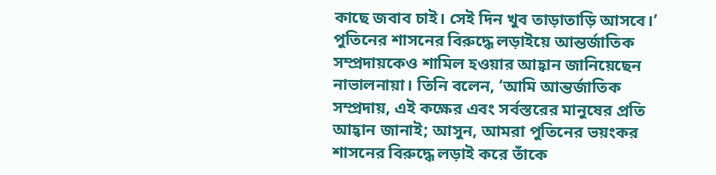কাছে জবাব চাই। সেই দিন খুব তাড়াতাড়ি আসবে।’
পুতিনের শাসনের বিরুদ্ধে লড়াইয়ে আন্তর্জাতিক সম্প্রদায়কেও শামিল হওয়ার আহ্বান জানিয়েছেন নাভালনায়া। তিনি বলেন, ‘আমি আন্তর্জাতিক সম্প্রদায়, এই কক্ষের এবং সর্বস্তরের মানুষের প্রতি আহ্বান জানাই; আসুন, আমরা পুতিনের ভয়ংকর শাসনের বিরুদ্ধে লড়াই করে তাঁকে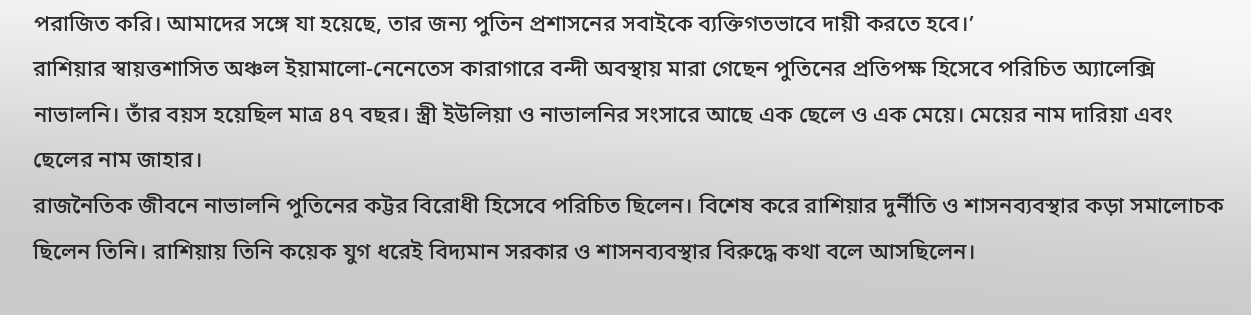পরাজিত করি। আমাদের সঙ্গে যা হয়েছে, তার জন্য পুতিন প্রশাসনের সবাইকে ব্যক্তিগতভাবে দায়ী করতে হবে।’
রাশিয়ার স্বায়ত্তশাসিত অঞ্চল ইয়ামালো-নেনেতেস কারাগারে বন্দী অবস্থায় মারা গেছেন পুতিনের প্রতিপক্ষ হিসেবে পরিচিত অ্যালেক্সি নাভালনি। তাঁর বয়স হয়েছিল মাত্র ৪৭ বছর। স্ত্রী ইউলিয়া ও নাভালনির সংসারে আছে এক ছেলে ও এক মেয়ে। মেয়ের নাম দারিয়া এবং ছেলের নাম জাহার।
রাজনৈতিক জীবনে নাভালনি পুতিনের কট্টর বিরোধী হিসেবে পরিচিত ছিলেন। বিশেষ করে রাশিয়ার দুর্নীতি ও শাসনব্যবস্থার কড়া সমালোচক ছিলেন তিনি। রাশিয়ায় তিনি কয়েক যুগ ধরেই বিদ্যমান সরকার ও শাসনব্যবস্থার বিরুদ্ধে কথা বলে আসছিলেন।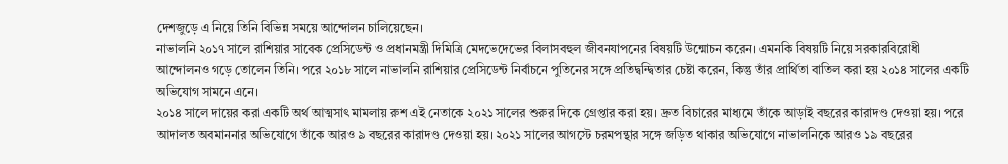দেশজুড়ে এ নিয়ে তিনি বিভিন্ন সময়ে আন্দোলন চালিয়েছেন।
নাভালনি ২০১৭ সালে রাশিয়ার সাবেক প্রেসিডেন্ট ও প্রধানমন্ত্রী দিমিত্রি মেদভেদেভের বিলাসবহুল জীবনযাপনের বিষয়টি উন্মোচন করেন। এমনকি বিষয়টি নিয়ে সরকারবিরোধী আন্দোলনও গড়ে তোলেন তিনি। পরে ২০১৮ সালে নাভালনি রাশিয়ার প্রেসিডেন্ট নির্বাচনে পুতিনের সঙ্গে প্রতিদ্বন্দ্বিতার চেষ্টা করেন, কিন্তু তাঁর প্রার্থিতা বাতিল করা হয় ২০১৪ সালের একটি অভিযোগ সামনে এনে।
২০১৪ সালে দায়ের করা একটি অর্থ আত্মসাৎ মামলায় রুশ এই নেতাকে ২০২১ সালের শুরুর দিকে গ্রেপ্তার করা হয়। দ্রুত বিচারের মাধ্যমে তাঁকে আড়াই বছরের কারাদণ্ড দেওয়া হয়। পরে আদালত অবমাননার অভিযোগে তাঁকে আরও ৯ বছরের কারাদণ্ড দেওয়া হয়। ২০২১ সালের আগস্টে চরমপন্থার সঙ্গে জড়িত থাকার অভিযোগে নাভালনিকে আরও ১৯ বছরের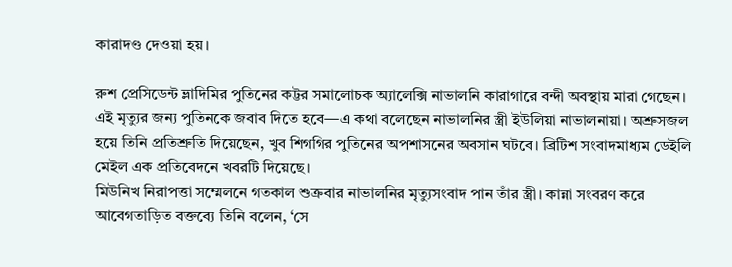কারাদণ্ড দেওয়া হয়।

রুশ প্রেসিডেন্ট ভ্লাদিমির পুতিনের কট্টর সমালোচক অ্যালেক্সি নাভালনি কারাগারে বন্দী অবস্থায় মারা গেছেন। এই মৃত্যুর জন্য পুতিনকে জবাব দিতে হবে—এ কথা বলেছেন নাভালনির স্ত্রী ইউলিয়া নাভালনায়া। অশ্রুসজল হয়ে তিনি প্রতিশ্রুতি দিয়েছেন, খুব শিগগির পুতিনের অপশাসনের অবসান ঘটবে। ব্রিটিশ সংবাদমাধ্যম ডেইলি মেইল এক প্রতিবেদনে খবরটি দিয়েছে।
মিউনিখ নিরাপত্তা সম্মেলনে গতকাল শুক্রবার নাভালনির মৃত্যুসংবাদ পান তাঁর স্ত্রী। কান্না সংবরণ করে আবেগতাড়িত বক্তব্যে তিনি বলেন, ‘সে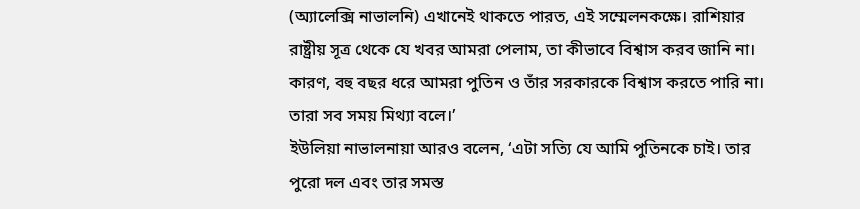(অ্যালেক্সি নাভালনি) এখানেই থাকতে পারত, এই সম্মেলনকক্ষে। রাশিয়ার রাষ্ট্রীয় সূত্র থেকে যে খবর আমরা পেলাম, তা কীভাবে বিশ্বাস করব জানি না। কারণ, বহু বছর ধরে আমরা পুতিন ও তাঁর সরকারকে বিশ্বাস করতে পারি না। তারা সব সময় মিথ্যা বলে।’
ইউলিয়া নাভালনায়া আরও বলেন, ‘এটা সত্যি যে আমি পুতিনকে চাই। তার পুরো দল এবং তার সমস্ত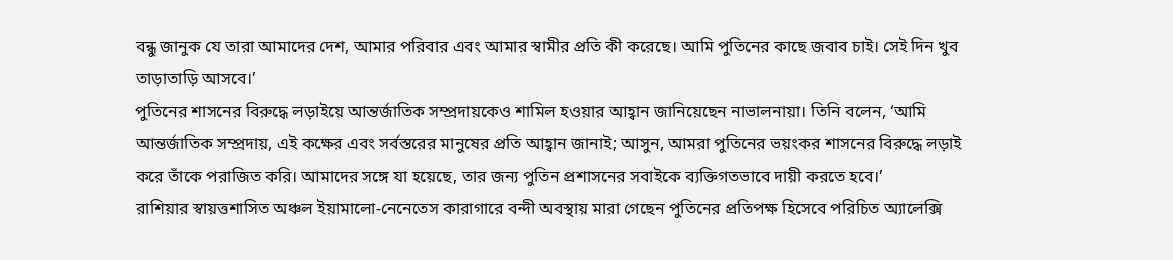বন্ধু জানুক যে তারা আমাদের দেশ, আমার পরিবার এবং আমার স্বামীর প্রতি কী করেছে। আমি পুতিনের কাছে জবাব চাই। সেই দিন খুব তাড়াতাড়ি আসবে।’
পুতিনের শাসনের বিরুদ্ধে লড়াইয়ে আন্তর্জাতিক সম্প্রদায়কেও শামিল হওয়ার আহ্বান জানিয়েছেন নাভালনায়া। তিনি বলেন, ‘আমি আন্তর্জাতিক সম্প্রদায়, এই কক্ষের এবং সর্বস্তরের মানুষের প্রতি আহ্বান জানাই; আসুন, আমরা পুতিনের ভয়ংকর শাসনের বিরুদ্ধে লড়াই করে তাঁকে পরাজিত করি। আমাদের সঙ্গে যা হয়েছে, তার জন্য পুতিন প্রশাসনের সবাইকে ব্যক্তিগতভাবে দায়ী করতে হবে।’
রাশিয়ার স্বায়ত্তশাসিত অঞ্চল ইয়ামালো-নেনেতেস কারাগারে বন্দী অবস্থায় মারা গেছেন পুতিনের প্রতিপক্ষ হিসেবে পরিচিত অ্যালেক্সি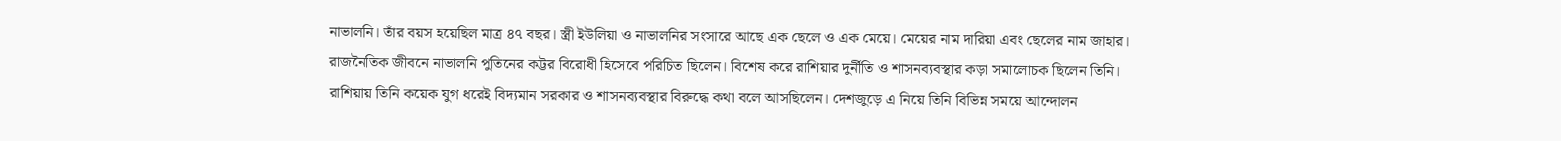নাভালনি। তাঁর বয়স হয়েছিল মাত্র ৪৭ বছর। স্ত্রী ইউলিয়া ও নাভালনির সংসারে আছে এক ছেলে ও এক মেয়ে। মেয়ের নাম দারিয়া এবং ছেলের নাম জাহার।
রাজনৈতিক জীবনে নাভালনি পুতিনের কট্টর বিরোধী হিসেবে পরিচিত ছিলেন। বিশেষ করে রাশিয়ার দুর্নীতি ও শাসনব্যবস্থার কড়া সমালোচক ছিলেন তিনি। রাশিয়ায় তিনি কয়েক যুগ ধরেই বিদ্যমান সরকার ও শাসনব্যবস্থার বিরুদ্ধে কথা বলে আসছিলেন। দেশজুড়ে এ নিয়ে তিনি বিভিন্ন সময়ে আন্দোলন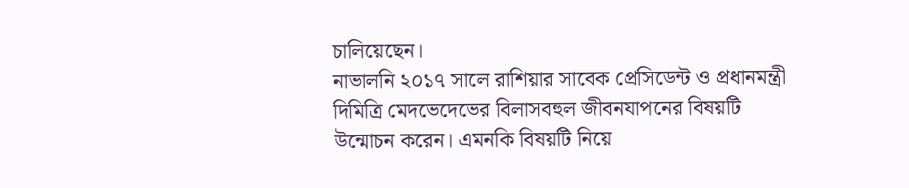চালিয়েছেন।
নাভালনি ২০১৭ সালে রাশিয়ার সাবেক প্রেসিডেন্ট ও প্রধানমন্ত্রী দিমিত্রি মেদভেদেভের বিলাসবহুল জীবনযাপনের বিষয়টি উন্মোচন করেন। এমনকি বিষয়টি নিয়ে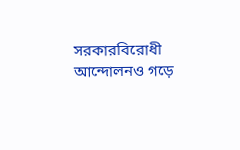সরকারবিরোধী আন্দোলনও গড়ে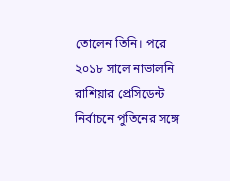তোলেন তিনি। পরে ২০১৮ সালে নাভালনি রাশিয়ার প্রেসিডেন্ট নির্বাচনে পুতিনের সঙ্গে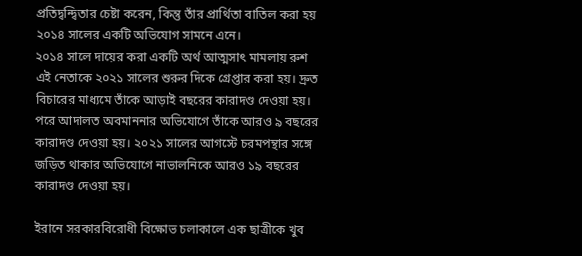প্রতিদ্বন্দ্বিতার চেষ্টা করেন, কিন্তু তাঁর প্রার্থিতা বাতিল করা হয় ২০১৪ সালের একটি অভিযোগ সামনে এনে।
২০১৪ সালে দায়ের করা একটি অর্থ আত্মসাৎ মামলায় রুশ এই নেতাকে ২০২১ সালের শুরুর দিকে গ্রেপ্তার করা হয়। দ্রুত বিচারের মাধ্যমে তাঁকে আড়াই বছরের কারাদণ্ড দেওয়া হয়। পরে আদালত অবমাননার অভিযোগে তাঁকে আরও ৯ বছরের কারাদণ্ড দেওয়া হয়। ২০২১ সালের আগস্টে চরমপন্থার সঙ্গে জড়িত থাকার অভিযোগে নাভালনিকে আরও ১৯ বছরের কারাদণ্ড দেওয়া হয়।

ইরানে সরকারবিরোধী বিক্ষোভ চলাকালে এক ছাত্রীকে খুব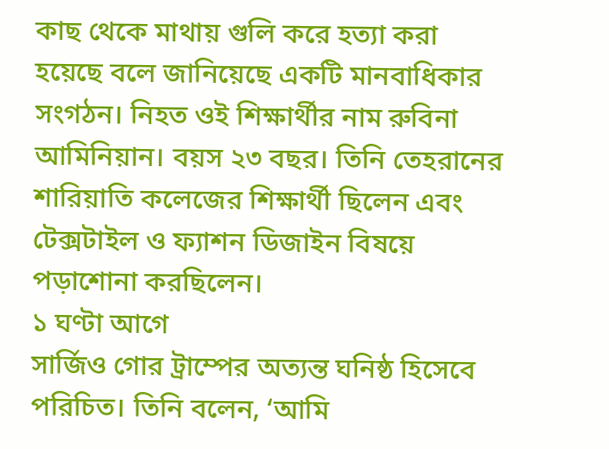কাছ থেকে মাথায় গুলি করে হত্যা করা হয়েছে বলে জানিয়েছে একটি মানবাধিকার সংগঠন। নিহত ওই শিক্ষার্থীর নাম রুবিনা আমিনিয়ান। বয়স ২৩ বছর। তিনি তেহরানের শারিয়াতি কলেজের শিক্ষার্থী ছিলেন এবং টেক্সটাইল ও ফ্যাশন ডিজাইন বিষয়ে পড়াশোনা করছিলেন।
১ ঘণ্টা আগে
সার্জিও গোর ট্রাম্পের অত্যন্ত ঘনিষ্ঠ হিসেবে পরিচিত। তিনি বলেন, ‘আমি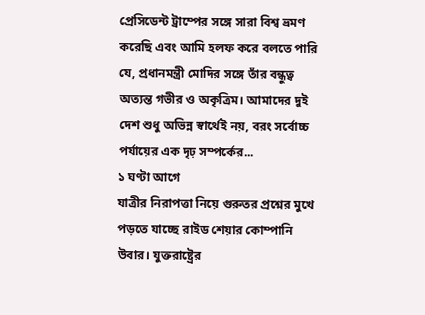প্রেসিডেন্ট ট্রাম্পের সঙ্গে সারা বিশ্ব ভ্রমণ করেছি এবং আমি হলফ করে বলতে পারি যে, প্রধানমন্ত্রী মোদির সঙ্গে তাঁর বন্ধুত্ব অত্যন্ত গভীর ও অকৃত্রিম। আমাদের দুই দেশ শুধু অভিন্ন স্বার্থেই নয়, বরং সর্বোচ্চ পর্যায়ের এক দৃঢ় সম্পর্কের...
১ ঘণ্টা আগে
যাত্রীর নিরাপত্তা নিয়ে গুরুতর প্রশ্নের মুখে পড়তে যাচ্ছে রাইড শেয়ার কোম্পানি উবার। যুক্তরাষ্ট্রের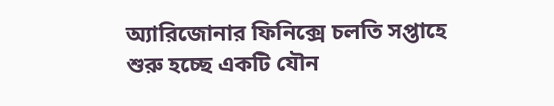অ্যারিজোনার ফিনিক্সে চলতি সপ্তাহে শুরু হচ্ছে একটি যৌন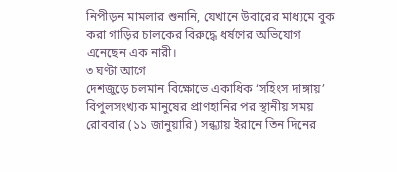নিপীড়ন মামলার শুনানি, যেখানে উবারের মাধ্যমে বুক করা গাড়ির চালকের বিরুদ্ধে ধর্ষণের অভিযোগ এনেছেন এক নারী।
৩ ঘণ্টা আগে
দেশজুড়ে চলমান বিক্ষোভে একাধিক ‘সহিংস দাঙ্গায়’ বিপুলসংখ্যক মানুষের প্রাণহানির পর স্থানীয় সময় রোববার (১১ জানুয়ারি) সন্ধ্যায় ইরানে তিন দিনের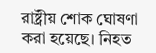রাষ্ট্রীয় শোক ঘোষণা করা হয়েছে। নিহত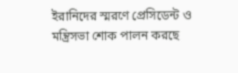ইরানিদের স্মরণে প্রেসিডেন্ট ও মন্ত্রিসভা শোক পালন করছে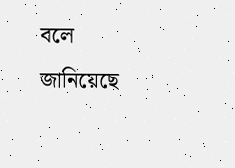বলে জানিয়েছে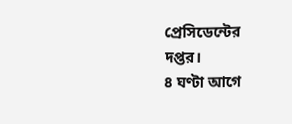প্রেসিডেন্টের দপ্তর।
৪ ঘণ্টা আগে